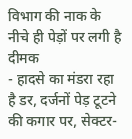विभाग की नाक के नीचे ही पेड़ों पर लगी है दीमक
- हादसे का मंडरा रहा है डर, दर्जनों पेड़ टूटने की कगार पर, सेक्टर-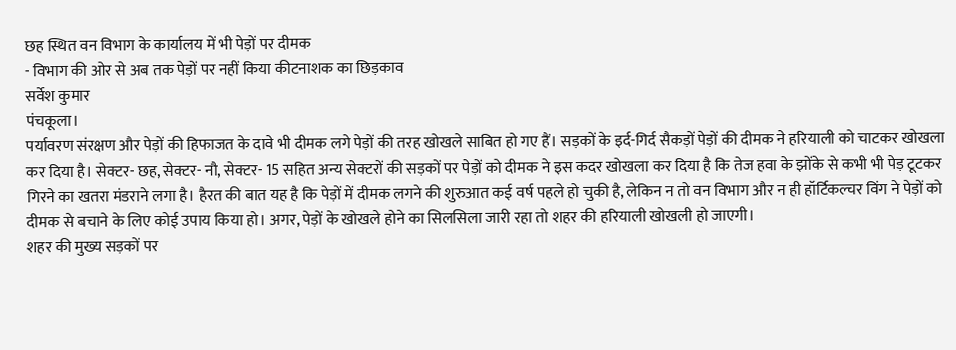छह स्थित वन विभाग के कार्यालय में भी पेड़ों पर दीमक
- विभाग की ओर से अब तक पेड़ों पर नहीं किया कीटनाशक का छिड़काव
सर्वेश कुमार
पंचकूला।
पर्यावरण संरक्षण और पेड़ों की हिफाजत के दावे भी दीमक लगे पेड़ों की तरह खोखले साबित हो गए हैं। सड़कों के इर्द-गिर्द सैकड़ों पेड़ों की दीमक ने हरियाली को चाटकर खोखला कर दिया है। सेक्टर- छह, सेक्टर- नौ, सेक्टर- 15 सहित अन्य सेक्टरों की सड़कों पर पेड़ों को दीमक ने इस कदर खोखला कर दिया है कि तेज हवा के झोंके से कभी भी पेड़ टूटकर गिरने का खतरा मंडराने लगा है। हैरत की बात यह है कि पेड़ों में दीमक लगने की शुरुआत कई वर्ष पहले हो चुकी है, लेकिन न तो वन विभाग और न ही हॉर्टिकल्चर विंग ने पेड़ों को दीमक से बचाने के लिए कोई उपाय किया हो। अगर, पेड़ों के खोखले होने का सिलसिला जारी रहा तो शहर की हरियाली खोखली हो जाएगी।
शहर की मुख्य सड़कों पर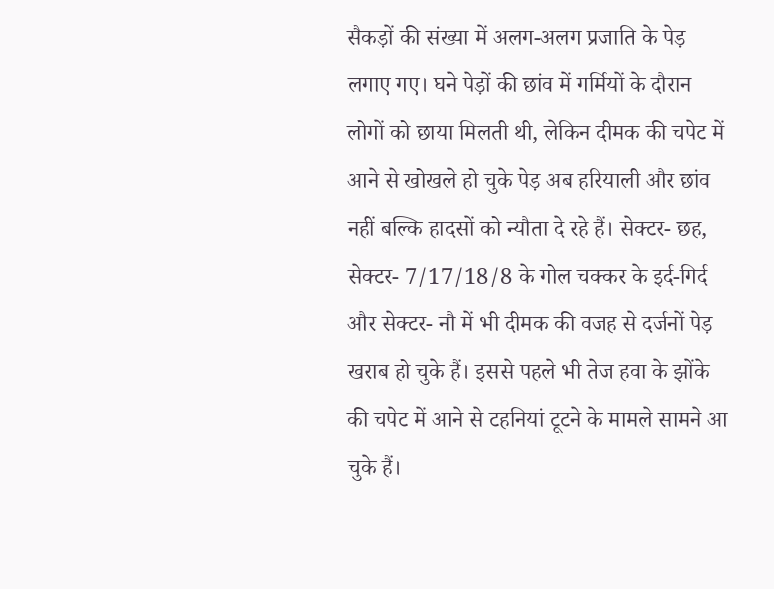सैकड़ों की संख्या में अलग-अलग प्रजाति के पेड़ लगाए गए। घने पेड़ों की छांव में गर्मियों के दौरान लोगों को छाया मिलती थी, लेकिन दीमक की चपेट में आने से खोखले हो चुके पेड़ अब हरियाली और छांव नहीं बल्कि हादसों को न्यौता दे रहे हैं। सेक्टर- छह, सेक्टर- 7/17/18/8 के गोल चक्कर के इर्द-गिर्द और सेक्टर- नौ में भी दीमक की वजह से दर्जनों पेड़ खराब हो चुके हैं। इससे पहले भी तेज हवा के झोंके की चपेट में आने से टहनियां टूटने के मामले सामने आ चुके हैं।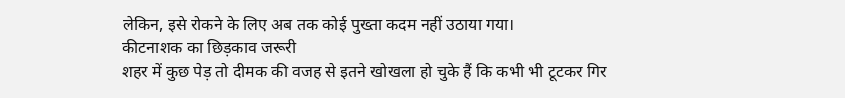लेकिन, इसे रोकने के लिए अब तक कोई पुख्ता कदम नहीं उठाया गया।
कीटनाशक का छिड़काव जरूरी
शहर में कुछ पेड़ तो दीमक की वजह से इतने खोखला हो चुके हैं कि कभी भी टूटकर गिर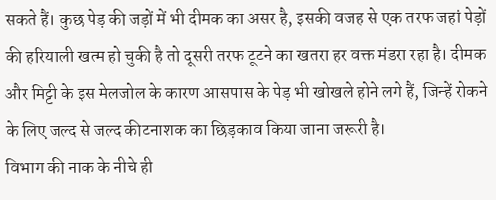सकते हैं। कुछ पेड़ की जड़ों में भी दीमक का असर है, इसकी वजह से एक तरफ जहां पेड़ों की हरियाली खत्म हो चुकी है तो दूसरी तरफ टूटने का खतरा हर वक्त मंडरा रहा है। दीमक और मिट्टी के इस मेलजोल के कारण आसपास के पेड़ भी खोखले होने लगे हैं, जिन्हें रोकने के लिए जल्द से जल्द कीटनाशक का छिड़काव किया जाना जरूरी है।
विभाग की नाक के नीचे ही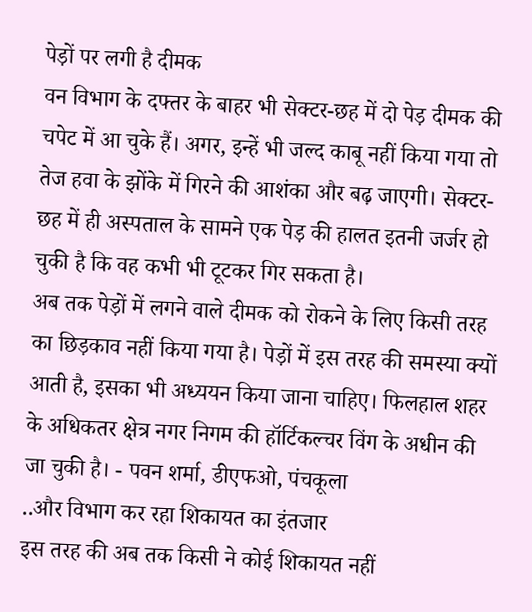पेड़ों पर लगी है दीमक
वन विभाग के दफ्तर के बाहर भी सेक्टर-छह में दो पेड़ दीमक की चपेट में आ चुके हैं। अगर, इन्हें भी जल्द काबू नहीं किया गया तो तेज हवा के झोंके में गिरने की आशंका और बढ़ जाएगी। सेक्टर-छह में ही अस्पताल के सामने एक पेड़ की हालत इतनी जर्जर हो चुकी है कि वह कभी भी टूटकर गिर सकता है।
अब तक पेड़ों में लगने वाले दीमक को रोकने के लिए किसी तरह का छिड़काव नहीं किया गया है। पेड़ों में इस तरह की समस्या क्यों आती है, इसका भी अध्ययन किया जाना चाहिए। फिलहाल शहर के अधिकतर क्षेत्र नगर निगम की हॉर्टिकल्चर विंग के अधीन की जा चुकी है। - पवन शर्मा, डीएफओ, पंचकूला
..और विभाग कर रहा शिकायत का इंतजार
इस तरह की अब तक किसी ने कोई शिकायत नहीं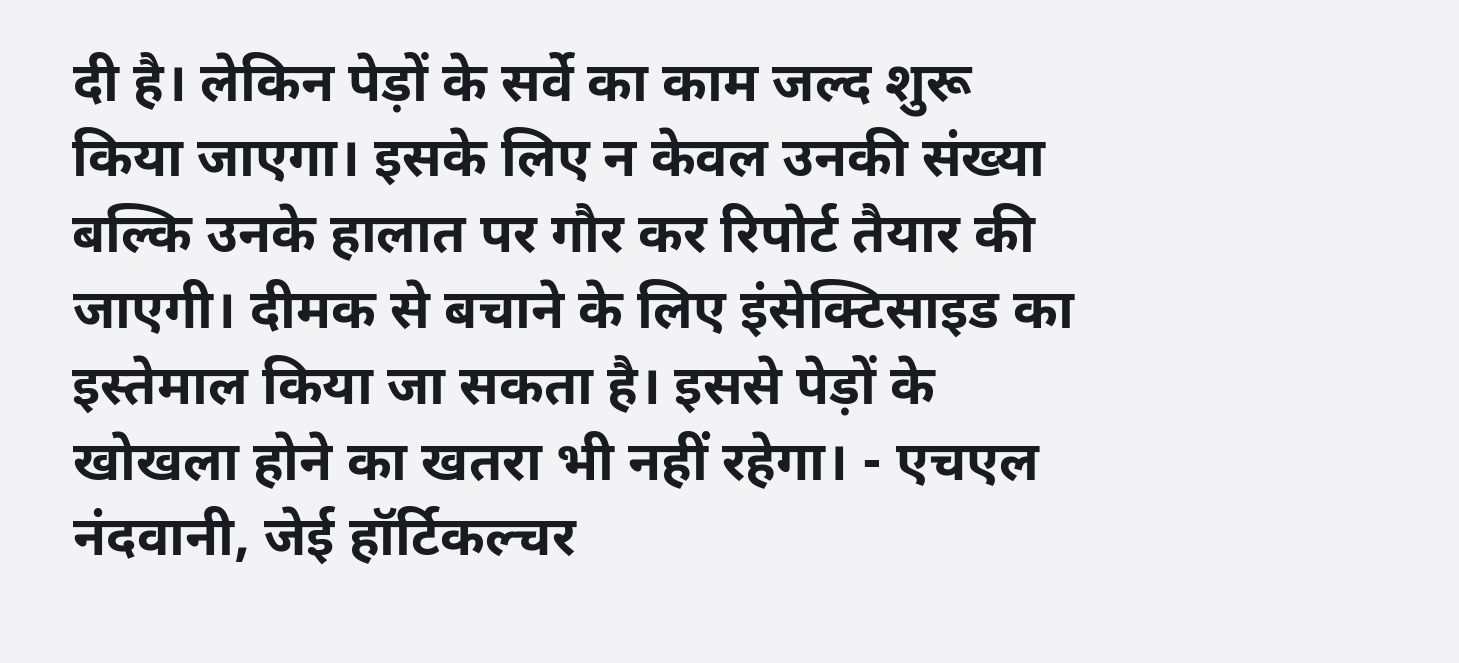दी है। लेकिन पेड़ों के सर्वे का काम जल्द शुरू किया जाएगा। इसके लिए न केवल उनकी संख्या बल्कि उनके हालात पर गौर कर रिपोर्ट तैयार की जाएगी। दीमक से बचाने के लिए इंसेक्टिसाइड का इस्तेमाल किया जा सकता है। इससे पेड़ों के खोखला होने का खतरा भी नहीं रहेगा। - एचएल नंदवानी, जेई हॉर्टिकल्चर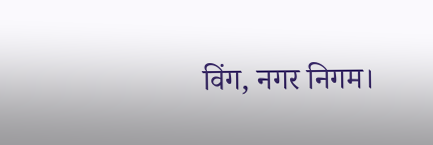विंग, नगर निगम।